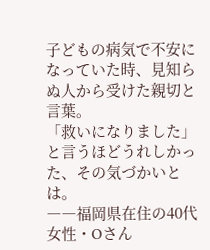子どもの病気で不安になっていた時、見知らぬ人から受けた親切と言葉。
「救いになりました」と言うほどうれしかった、その気づかいとは。
――福岡県在住の40代女性・Oさん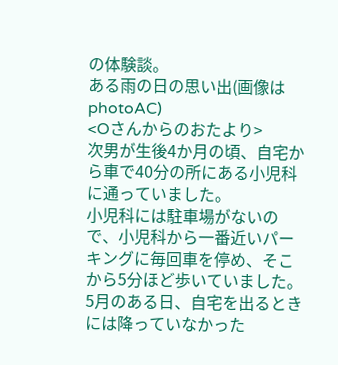の体験談。
ある雨の日の思い出(画像はphotoAC)
<Oさんからのおたより>
次男が生後4か月の頃、自宅から車で40分の所にある小児科に通っていました。
小児科には駐車場がないので、小児科から一番近いパーキングに毎回車を停め、そこから5分ほど歩いていました。
5月のある日、自宅を出るときには降っていなかった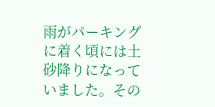雨がパーキングに着く頃には土砂降りになっていました。その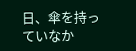日、傘を持っていなか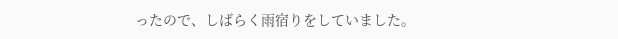ったので、しばらく雨宿りをしていました。